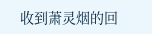收到萧灵烟的回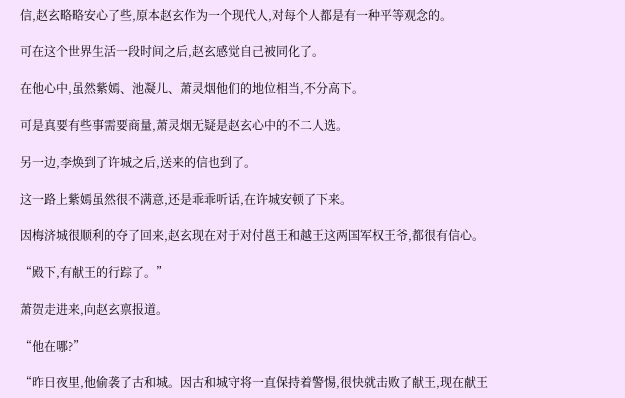信,赵玄略略安心了些,原本赵玄作为一个现代人,对每个人都是有一种平等观念的。

可在这个世界生活一段时间之后,赵玄感觉自己被同化了。

在他心中,虽然紫嫣、池凝儿、萧灵烟他们的地位相当,不分高下。

可是真要有些事需要商量,萧灵烟无疑是赵玄心中的不二人选。

另一边,李焕到了许城之后,送来的信也到了。

这一路上紫嫣虽然很不满意,还是乖乖听话,在许城安顿了下来。

因梅济城很顺利的夺了回来,赵玄现在对于对付邕王和越王这两国军权王爷,都很有信心。

“殿下,有献王的行踪了。”

萧贺走进来,向赵玄禀报道。

“他在哪?”

“昨日夜里,他偷袭了古和城。因古和城守将一直保持着警惕,很快就击败了献王,现在献王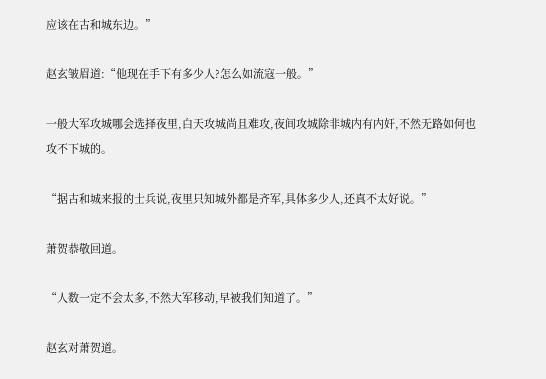应该在古和城东边。”

赵玄皱眉道:“他现在手下有多少人?怎么如流寇一般。”

一般大军攻城哪会选择夜里,白天攻城尚且难攻,夜间攻城除非城内有内奸,不然无路如何也攻不下城的。

“据古和城来报的士兵说,夜里只知城外都是齐军,具体多少人,还真不太好说。”

萧贺恭敬回道。

“人数一定不会太多,不然大军移动,早被我们知道了。”

赵玄对萧贺道。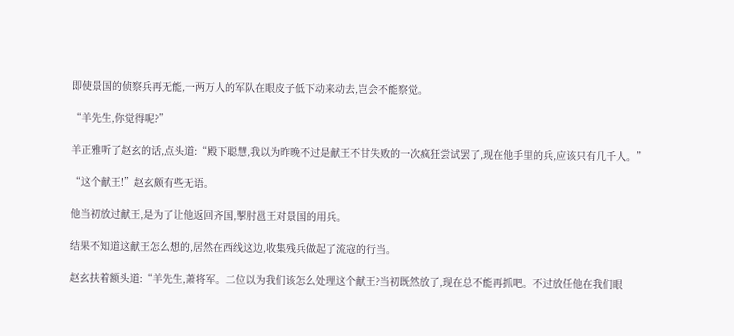即使景国的侦察兵再无能,一两万人的军队在眼皮子低下动来动去,岂会不能察觉。

“羊先生,你觉得呢?”

羊正雅听了赵玄的话,点头道:“殿下聪慧,我以为昨晚不过是献王不甘失败的一次疯狂尝试罢了,现在他手里的兵,应该只有几千人。”

“这个献王!”赵玄颇有些无语。

他当初放过献王,是为了让他返回齐国,掣肘邕王对景国的用兵。

结果不知道这献王怎么想的,居然在西线这边,收集残兵做起了流寇的行当。

赵玄扶着额头道:“羊先生,萧将军。二位以为我们该怎么处理这个献王?当初既然放了,现在总不能再抓吧。不过放任他在我们眼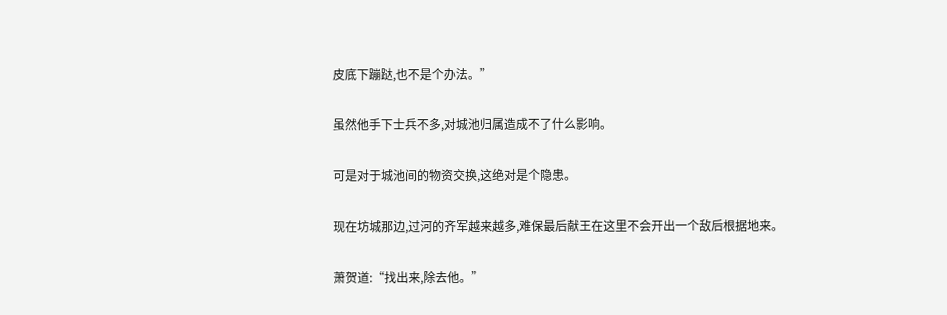皮底下蹦跶,也不是个办法。”

虽然他手下士兵不多,对城池归属造成不了什么影响。

可是对于城池间的物资交换,这绝对是个隐患。

现在坊城那边,过河的齐军越来越多,难保最后献王在这里不会开出一个敌后根据地来。

萧贺道:“找出来,除去他。”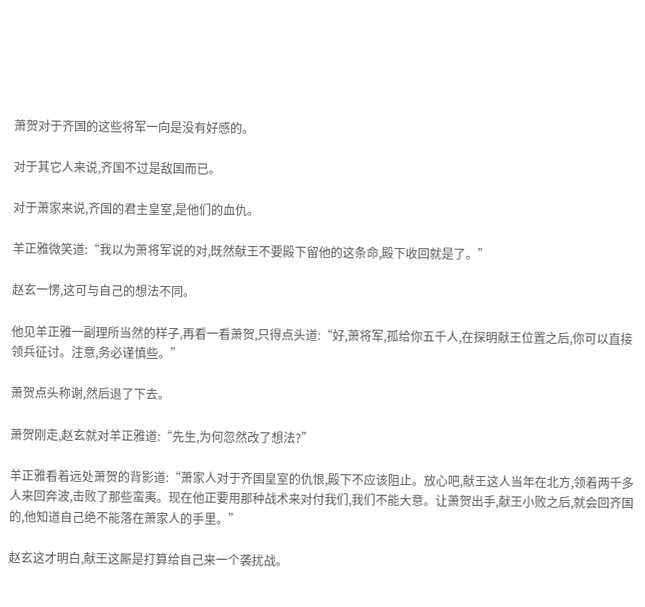萧贺对于齐国的这些将军一向是没有好感的。

对于其它人来说,齐国不过是敌国而已。

对于萧家来说,齐国的君主皇室,是他们的血仇。

羊正雅微笑道:“我以为萧将军说的对,既然献王不要殿下留他的这条命,殿下收回就是了。”

赵玄一愣,这可与自己的想法不同。

他见羊正雅一副理所当然的样子,再看一看萧贺,只得点头道:“好,萧将军,孤给你五千人,在探明献王位置之后,你可以直接领兵征讨。注意,务必谨慎些。”

萧贺点头称谢,然后退了下去。

萧贺刚走,赵玄就对羊正雅道:“先生,为何忽然改了想法?”

羊正雅看着远处萧贺的背影道:“萧家人对于齐国皇室的仇恨,殿下不应该阻止。放心吧,献王这人当年在北方,领着两千多人来回奔波,击败了那些蛮夷。现在他正要用那种战术来对付我们,我们不能大意。让萧贺出手,献王小败之后,就会回齐国的,他知道自己绝不能落在萧家人的手里。”

赵玄这才明白,献王这厮是打算给自己来一个袭扰战。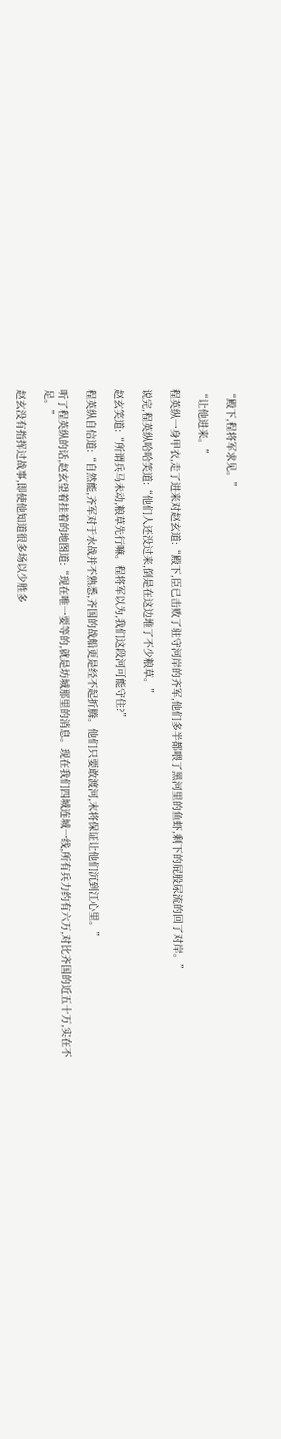“殿下,程将军求见。”

“让他进来。”

程英纵一身甲衣,走了进来对赵玄道:“殿下,臣已击败了驻守河岸的齐军,他们多半都喂了黑河里的鱼虾,剩下的屁股尿流的回了对岸。”

说完,程英纵哈哈笑道:“他们人还没过来,倒是在这边堆了不少粮草。”

赵玄笑道:“所谓兵马未动,粮草先行嘛。程将军以为,我们这段河可能守住?”

程英纵自信道:“自然能,齐军对于水战并不熟悉,齐国的战船更是经不起折腾。他们只要敢渡河,末将保证让他们沉到江心里。”

听了程英纵的话,赵玄望着挂着的地图道:“现在唯一要等的,就是坊城那里的消息。现在我们四城连城一线,所有兵力约有六万,对比齐国的近五十万,实在不足。”

赵玄没有指挥过战事,即使他知道很多场以少胜多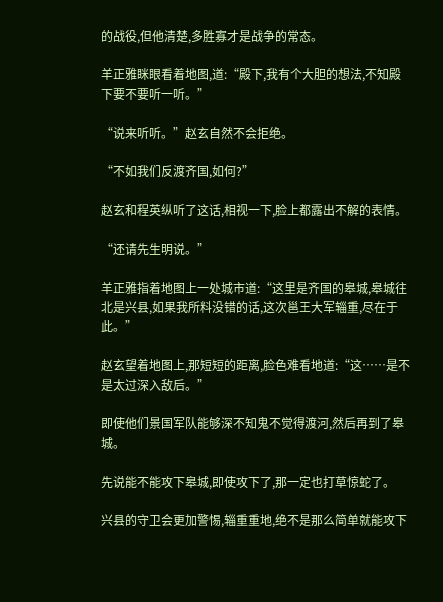的战役,但他清楚,多胜寡才是战争的常态。

羊正雅眯眼看着地图,道:“殿下,我有个大胆的想法,不知殿下要不要听一听。”

“说来听听。”赵玄自然不会拒绝。

“不如我们反渡齐国,如何?”

赵玄和程英纵听了这话,相视一下,脸上都露出不解的表情。

“还请先生明说。”

羊正雅指着地图上一处城市道:“这里是齐国的皋城,皋城往北是兴县,如果我所料没错的话,这次邕王大军辎重,尽在于此。”

赵玄望着地图上,那短短的距离,脸色难看地道:“这……是不是太过深入敌后。”

即使他们景国军队能够深不知鬼不觉得渡河,然后再到了皋城。

先说能不能攻下皋城,即使攻下了,那一定也打草惊蛇了。

兴县的守卫会更加警惕,辎重重地,绝不是那么简单就能攻下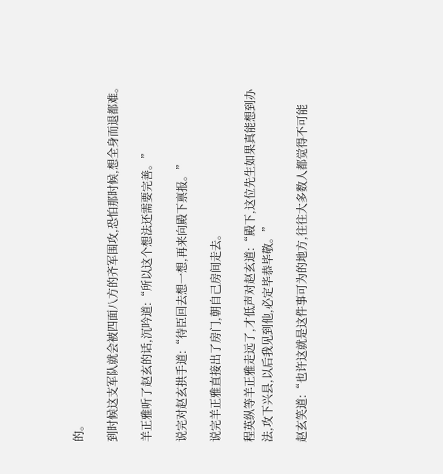的。

到时候这支军队就会被四面八方的齐军围攻,恐怕那时候,想全身而退都难。

羊正雅听了赵玄的话,沉吟道:“所以这个想法还需要完善。”

说完对赵玄拱手道:“待臣回去想一想,再来向殿下禀报。”

说完羊正雅直接出了房门,朝自己房间走去。

程英纵等羊正雅走远了,才低声对赵玄道:“殿下,这位先生如果真能想到办法,攻下兴县,以后我见到他,必定毕恭毕敬。”

赵玄笑道:“也许这就是这件事可为的地方,往往大多数人都觉得不可能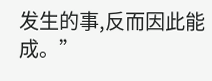发生的事,反而因此能成。”